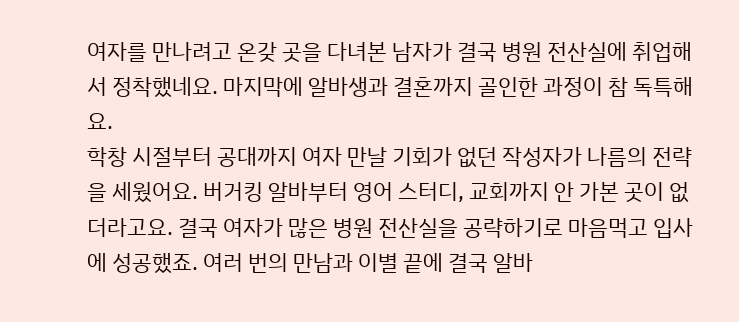여자를 만나려고 온갖 곳을 다녀본 남자가 결국 병원 전산실에 취업해서 정착했네요. 마지막에 알바생과 결혼까지 골인한 과정이 참 독특해요.
학창 시절부터 공대까지 여자 만날 기회가 없던 작성자가 나름의 전략을 세웠어요. 버거킹 알바부터 영어 스터디, 교회까지 안 가본 곳이 없더라고요. 결국 여자가 많은 병원 전산실을 공략하기로 마음먹고 입사에 성공했죠. 여러 번의 만남과 이별 끝에 결국 알바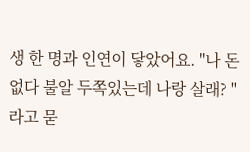생 한 명과 인연이 닿았어요. "나 돈없다 불알 두쪽있는데 나랑 살래? "라고 묻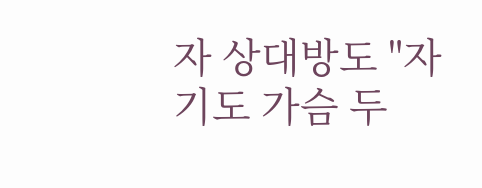자 상대방도 "자기도 가슴 두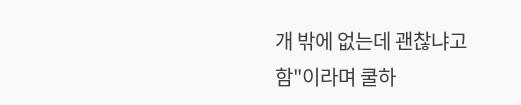개 밖에 없는데 괜찮냐고 함"이라며 쿨하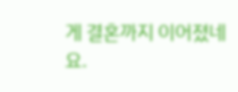게 결혼까지 이어졌네요.